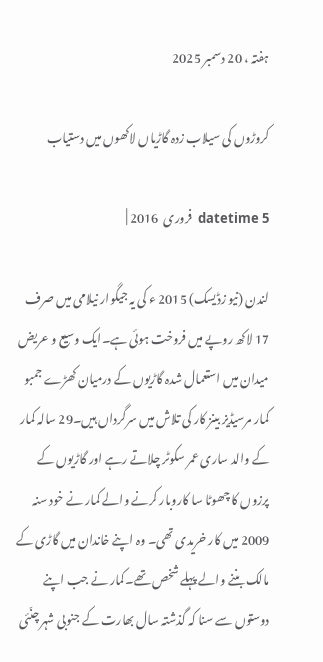ہفتہ ، 20 دسمبر 2025

کروڑوں کی سیلاب زدہ گاڑیاں لاکھوں میں دستیاب

datetime 5  فروری  2016 |

لندن (نیو زڈیسک) 2015 ء کی یہ جیگوار نیلامی میں صرف 17 لاکھ روپے میں فروخت ہوئی ہے۔ایک وسیع و عریض میدان میں استعمال شدہ گاڑیوں کے درمیان کھڑے جمبو کمار مرسیڈیز بینز کار کی تلاش میں سرگرداں ہیں۔29 سالہ کمار کے والد ساری عمر سکوٹر چلاتے رہے اور گاڑیوں کے پرزوں کا چھوٹا سا کاروبار کرنے والے کمار نے خود سنہ 2009 میں کار خریدی تھی۔ وہ اپنے خاندان میں گاڑی کے مالک بننے والے پہلے شخص تھے۔کمار نے جب اپنے دوستوں سے سنا کہ گذشتہ سال بھارت کے جنوبی شہر چنّئی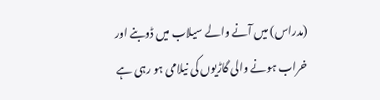(مدراس) میں آنے والے سیلاب میں ڈوبنے اور خراب ہونے والی گاڑیوں کی نیلامی ہو رہی ہے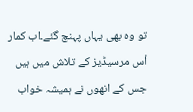تو وہ بھی یہاں پہنچ گئے۔اب کمار اْس مرسیڈیز کے تلاش میں ہیں جس کے انھوں نے ہمیشہ خواب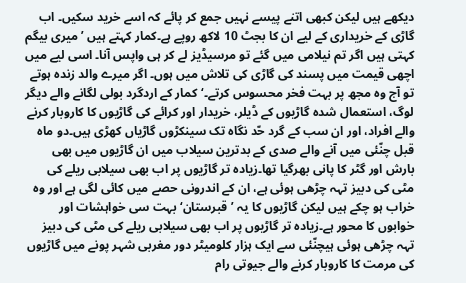دیکھے ہیں لیکن کبھی اتنے پیسے نہیں جمع کر پائے کہ اسے خرید سکیں۔ اب گاڑی کے خریداری کے لیے ان کا بجٹ 10 لاکھ روپے ہے۔کمار کہتے ہیں ’میری بیگم کہتی ہیں اگر تم نیلامی میں گئے تو مرسیڈیز لے کر ہی واپس آنا۔ اسی لیے میں اچھی قیمت میں پسند کی گاڑی کی تلاش میں ہوں۔ اگر میرے والد زندہ ہوتے تو آج وہ مجھ پر بہت فخر محسوس کرتے۔‘کمار کے اردگرد بولی لگانے والے دیگر لوگ، استعمال شدہ گاڑیوں کے ڈیلر، خریدار اور کرائے کی گاڑیوں کا کاروبار کرنے والے افراد، اور ان سب کے گرد حّد نگاہ تک سینکڑوں گاڑیاں کھڑی ہیں۔دو ماہ قبل چنّئی میں آنے والے صدی کے بدترین سیلاب میں ان گاڑیوں میں بھی بارش اور گٹر کا پانی بھرگیا تھا۔زیادہ تر گاڑیوں پر اب بھی سیلابی ریلے کی مٹی کی دبیز تہہ چڑھی ہوئی ہے، ان کے اندرونی حصے میں کائی لگی ہے اور وہ خراب ہو چکے ہیں لیکن گاڑیوں کا یہ ’قبرستان‘ بہت سی خواہشات اور خوابوں کا محور ہے۔زیادہ تر گاڑیوں پر اب بھی سیلابی ریلے کی مٹی کی دبیز تہہ چڑھی ہوئی ہیچنّئی سے ایک ہزار کلومیٹر دور مغربی شہر پونے میں گاڑیوں کی مرمت کا کاروبار کرنے والے جیوتی رام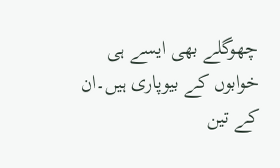چھوگلے بھی ایسے ہی خوابوں کے بیوپاری ہیں۔ان کے تین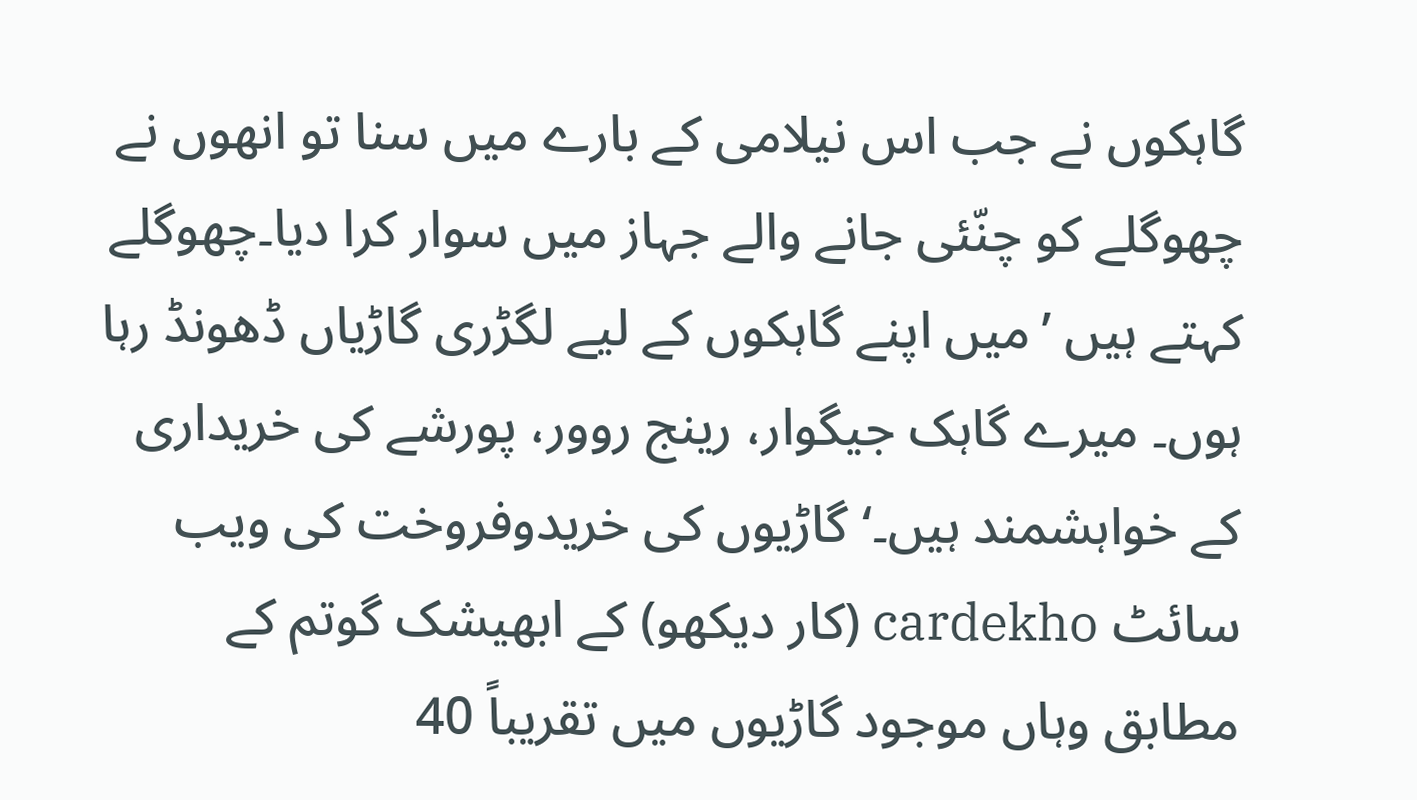گاہکوں نے جب اس نیلامی کے بارے میں سنا تو انھوں نے چھوگلے کو چنّئی جانے والے جہاز میں سوار کرا دیا۔چھوگلے کہتے ہیں ’میں اپنے گاہکوں کے لیے لگڑری گاڑیاں ڈھونڈ رہا ہوں۔ میرے گاہک جیگوار، رینج روور، پورشے کی خریداری کے خواہشمند ہیں۔‘گاڑیوں کی خریدوفروخت کی ویب سائٹ cardekho (کار دیکھو) کے ابھیشک گوتم کے مطابق وہاں موجود گاڑیوں میں تقریباً 40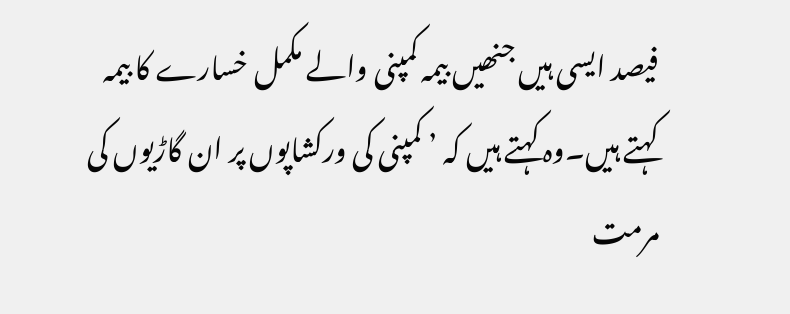فیصد ایسی ہیں جنھیں بیمہ کمپنی والے مکمل خسارے کا بیمہ کہتے ہیں۔وہ کہتے ہیں کہ ’ کمپنی کی ورکشاپوں پر ان گاڑیوں کی مرمت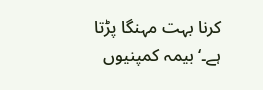کرنا بہت مہنگا پڑتا ہے۔‘بیمہ کمپنیوں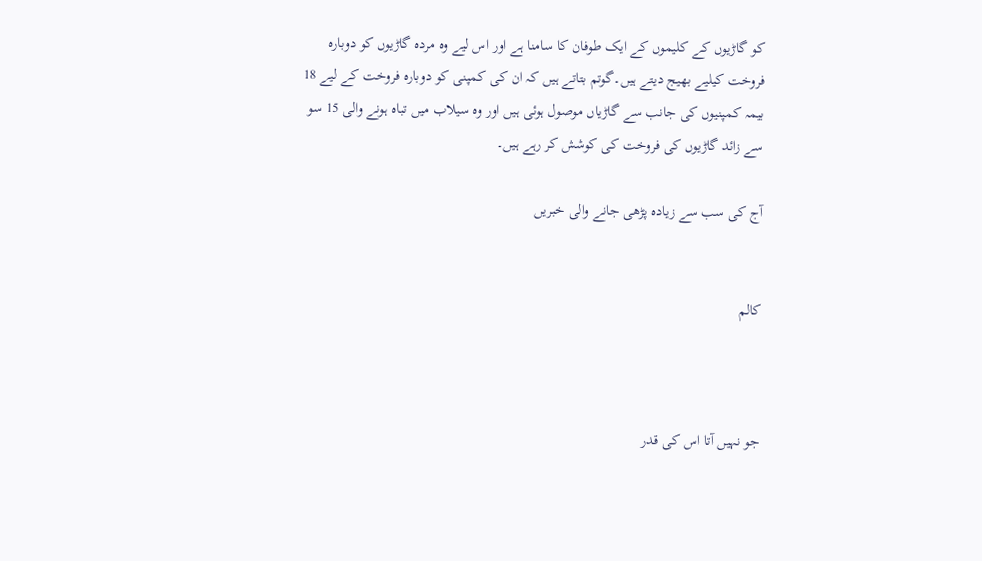کو گاڑیوں کے کلیموں کے ایک طوفان کا سامنا ہے اور اس لیے وہ مردہ گاڑیوں کو دوبارہ فروخت کیلیے بھیج دیتے ہیں۔گوتم بتاتے ہیں کہ ان کی کمپنی کو دوبارہ فروخت کے لیے 18 بیمہ کمپنیوں کی جانب سے گاڑیاں موصول ہوئی ہیں اور وہ سیلاب میں تباہ ہونے والی 15 سو سے زائد گاڑیوں کی فروخت کی کوشش کر رہے ہیں۔

آج کی سب سے زیادہ پڑھی جانے والی خبریں


کالم



جو نہیں آتا اس کی قدر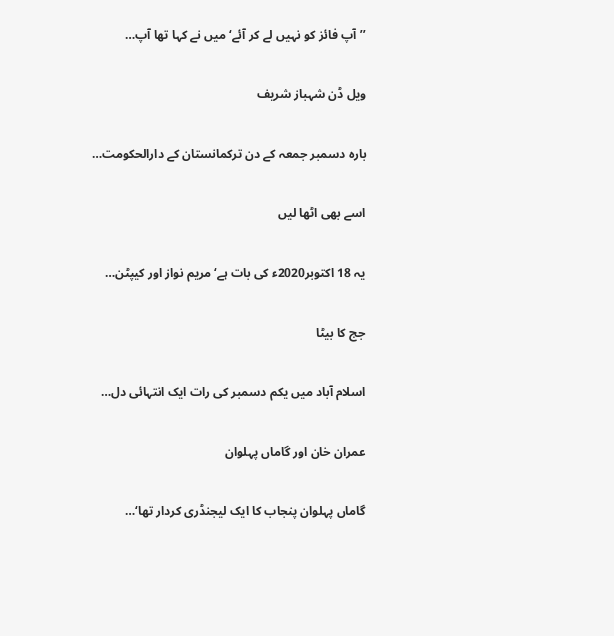’’آپ فائز کو نہیں لے کر آئے‘ میں نے کہا تھا آپ…

ویل ڈن شہباز شریف

بارہ دسمبر جمعہ کے دن ترکمانستان کے دارالحکومت…

اسے بھی اٹھا لیں

یہ 18 اکتوبر2020ء کی بات ہے‘ مریم نواز اور کیپٹن…

جج کا بیٹا

اسلام آباد میں یکم دسمبر کی رات ایک انتہائی دل…

عمران خان اور گاماں پہلوان

گاماں پہلوان پنجاب کا ایک لیجنڈری کردار تھا‘…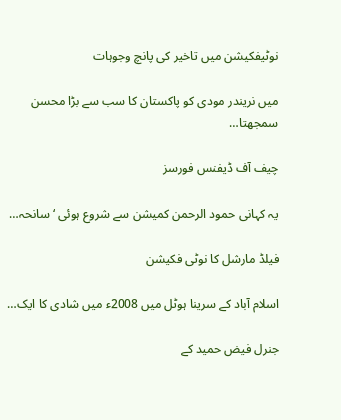نوٹیفکیشن میں تاخیر کی پانچ وجوہات

میں نریندر مودی کو پاکستان کا سب سے بڑا محسن سمجھتا…

چیف آف ڈیفنس فورسز

یہ کہانی حمود الرحمن کمیشن سے شروع ہوئی ‘ سانحہ…

فیلڈ مارشل کا نوٹی فکیشن

اسلام آباد کے سرینا ہوٹل میں 2008ء میں شادی کا ایک…

جنرل فیض حمید کے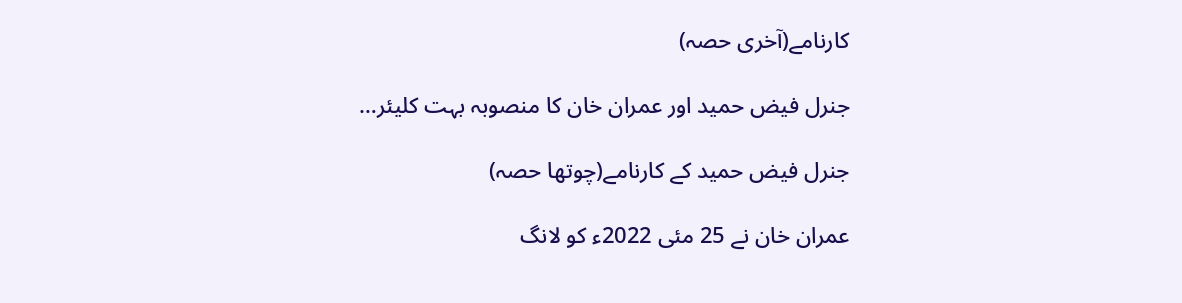کارنامے(آخری حصہ)

جنرل فیض حمید اور عمران خان کا منصوبہ بہت کلیئر…

جنرل فیض حمید کے کارنامے(چوتھا حصہ)

عمران خان نے 25 مئی 2022ء کو لانگ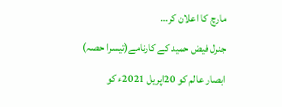مارچ کا اعلان کر…

جنرل فیض حمید کے کارنامے(تیسرا حصہ)

ابصار عالم کو 20اپریل 2021ء کو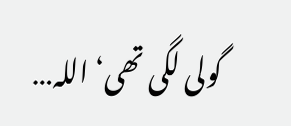گولی لگی تھی‘ اللہ…